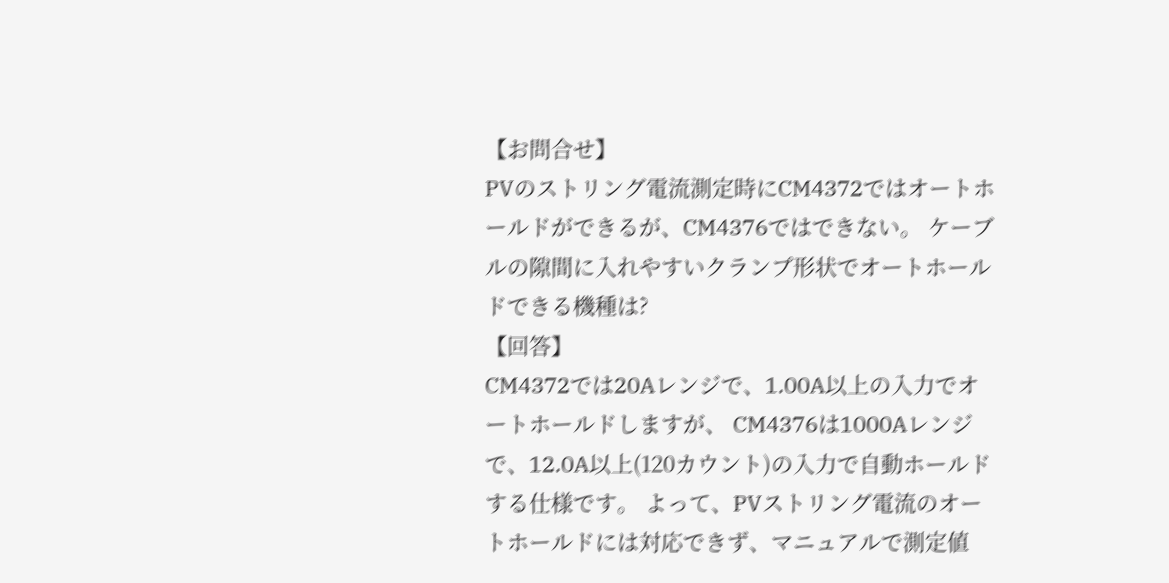【お問合せ】
PVのストリング電流測定時にCM4372ではオートホールドができるが、CM4376ではできない。 ケーブルの隙間に入れやすいクランプ形状でオートホールドできる機種は?
【回答】
CM4372では20Aレンジで、1.00A以上の入力でオートホールドしますが、 CM4376は1000Aレンジで、12.0A以上(120カウント)の入力で自動ホールドする仕様です。 よって、PVストリング電流のオートホールドには対応できず、マニュアルで測定値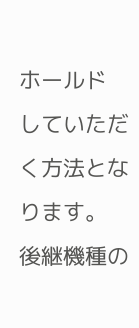ホールド していただく方法となります。
後継機種の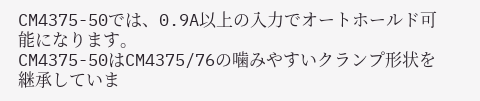CM4375-50では、0.9A以上の入力でオートホールド可能になります。
CM4375-50はCM4375/76の噛みやすいクランプ形状を継承していま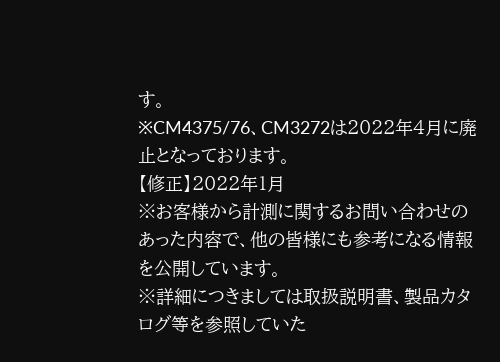す。
※CM4375/76、CM3272は2022年4月に廃止となっております。
【修正】2022年1月
※お客様から計測に関するお問い合わせのあった内容で、他の皆様にも参考になる情報を公開しています。
※詳細につきましては取扱説明書、製品カタログ等を参照していた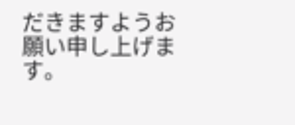だきますようお願い申し上げます。